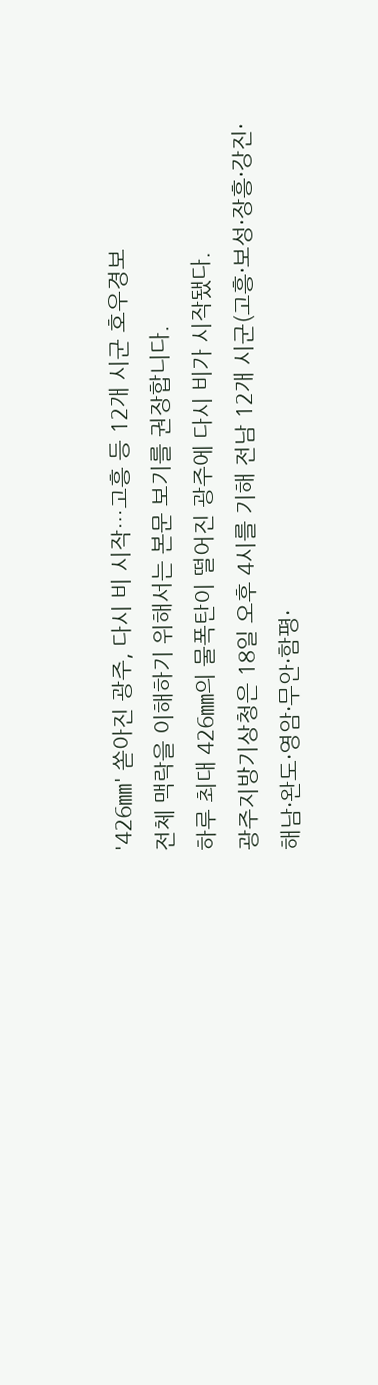'426㎜' 쏟아진 광주, 다시 비 시작…고흥 등 12개 시군 호우경보
전체 맥락을 이해하기 위해서는 본문 보기를 권장합니다.
하루 최대 426㎜의 물폭탄이 떨어진 광주에 다시 비가 시작됐다.
광주지방기상청은 18일 오후 4시를 기해 전남 12개 시군(고흥·보성·장흥·강진·해남·완도·영암·무안·함평·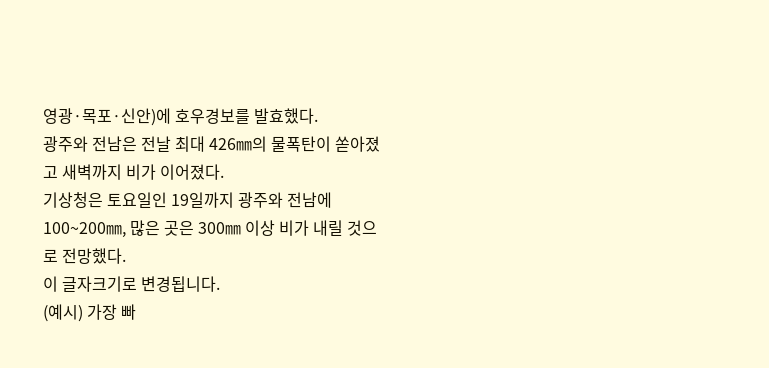영광·목포·신안)에 호우경보를 발효했다.
광주와 전남은 전날 최대 426㎜의 물폭탄이 쏟아졌고 새벽까지 비가 이어졌다.
기상청은 토요일인 19일까지 광주와 전남에 100~200㎜, 많은 곳은 300㎜ 이상 비가 내릴 것으로 전망했다.
이 글자크기로 변경됩니다.
(예시) 가장 빠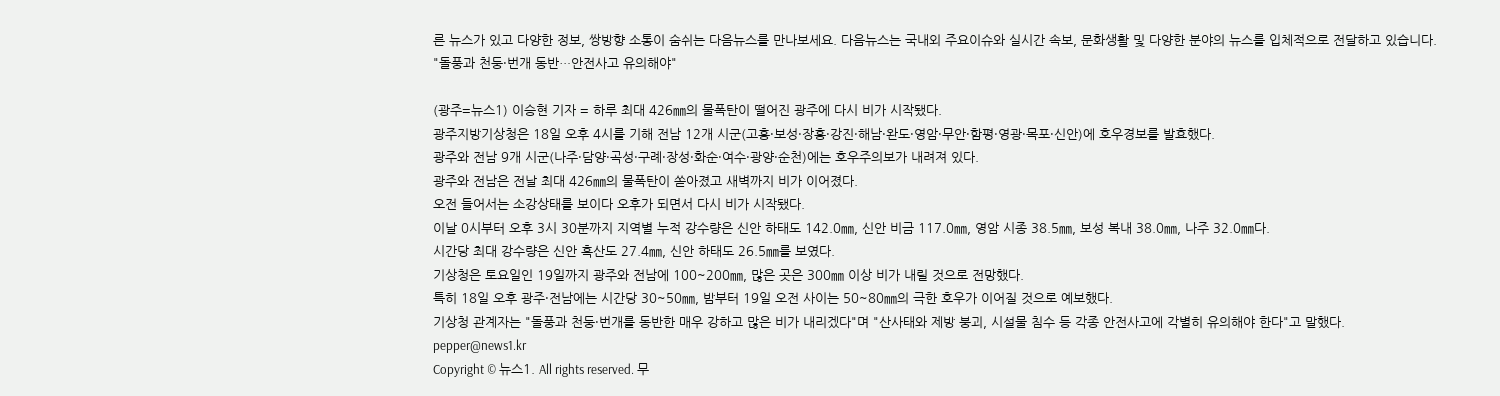른 뉴스가 있고 다양한 정보, 쌍방향 소통이 숨쉬는 다음뉴스를 만나보세요. 다음뉴스는 국내외 주요이슈와 실시간 속보, 문화생활 및 다양한 분야의 뉴스를 입체적으로 전달하고 있습니다.
"돌풍과 천둥·번개 동반…안전사고 유의해야"

(광주=뉴스1) 이승현 기자 = 하루 최대 426㎜의 물폭탄이 떨어진 광주에 다시 비가 시작됐다.
광주지방기상청은 18일 오후 4시를 기해 전남 12개 시군(고흥·보성·장흥·강진·해남·완도·영암·무안·함평·영광·목포·신안)에 호우경보를 발효했다.
광주와 전남 9개 시군(나주·담양·곡성·구례·장성·화순·여수·광양·순천)에는 호우주의보가 내려져 있다.
광주와 전남은 전날 최대 426㎜의 물폭탄이 쏟아졌고 새벽까지 비가 이어졌다.
오전 들어서는 소강상태를 보이다 오후가 되면서 다시 비가 시작됐다.
이날 0시부터 오후 3시 30분까지 지역별 누적 강수량은 신안 하태도 142.0㎜, 신안 비금 117.0㎜, 영암 시종 38.5㎜, 보성 복내 38.0㎜, 나주 32.0㎜다.
시간당 최대 강수량은 신안 흑산도 27.4㎜, 신안 하태도 26.5㎜를 보였다.
기상청은 토요일인 19일까지 광주와 전남에 100~200㎜, 많은 곳은 300㎜ 이상 비가 내릴 것으로 전망했다.
특히 18일 오후 광주·전남에는 시간당 30~50㎜, 밤부터 19일 오전 사이는 50~80㎜의 극한 호우가 이어질 것으로 예보했다.
기상청 관계자는 "돌풍과 천둥·번개를 동반한 매우 강하고 많은 비가 내리겠다"며 "산사태와 제방 붕괴, 시설물 침수 등 각종 안전사고에 각별히 유의해야 한다"고 말했다.
pepper@news1.kr
Copyright © 뉴스1. All rights reserved. 무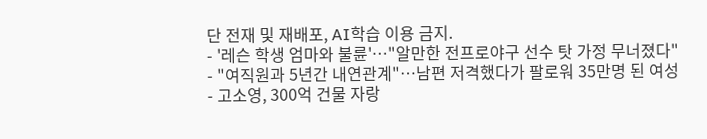단 전재 및 재배포, AI학습 이용 금지.
- '레슨 학생 엄마와 불륜'…"알만한 전프로야구 선수 탓 가정 무너졌다"
- "여직원과 5년간 내연관계"…남편 저격했다가 팔로워 35만명 된 여성
- 고소영, 300억 건물 자랑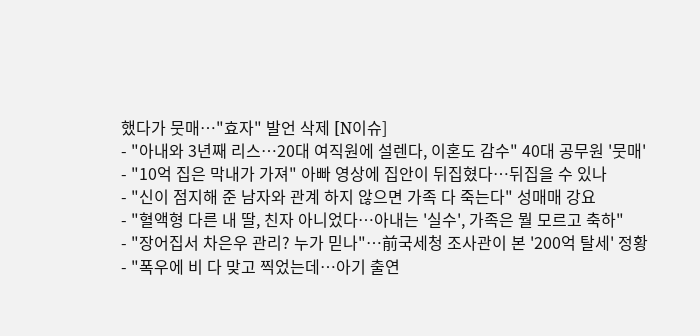했다가 뭇매…"효자" 발언 삭제 [N이슈]
- "아내와 3년째 리스…20대 여직원에 설렌다, 이혼도 감수" 40대 공무원 '뭇매'
- "10억 집은 막내가 가져" 아빠 영상에 집안이 뒤집혔다…뒤집을 수 있나
- "신이 점지해 준 남자와 관계 하지 않으면 가족 다 죽는다" 성매매 강요
- "혈액형 다른 내 딸, 친자 아니었다…아내는 '실수', 가족은 뭘 모르고 축하"
- "장어집서 차은우 관리? 누가 믿나"…前국세청 조사관이 본 '200억 탈세' 정황
- "폭우에 비 다 맞고 찍었는데…아기 출연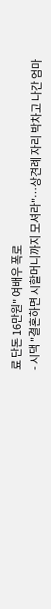료 단돈 16만원" 여배우 폭로
- 시댁 "결혼하면 시할머니까지 모셔라"…상견례 자리 박차고 나간 엄마